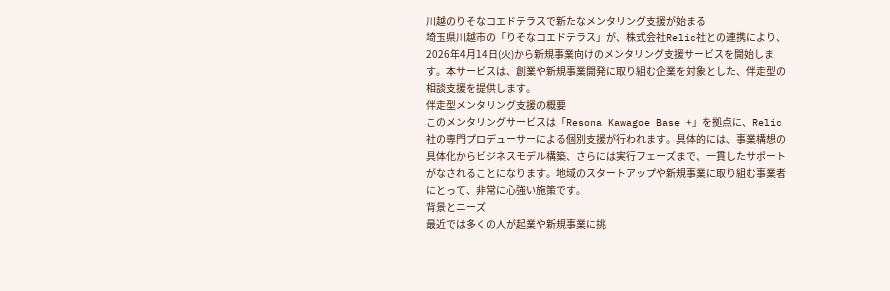川越のりそなコエドテラスで新たなメンタリング支援が始まる
埼玉県川越市の「りそなコエドテラス」が、株式会社Relic社との連携により、2026年4月14日(火)から新規事業向けのメンタリング支援サービスを開始します。本サービスは、創業や新規事業開発に取り組む企業を対象とした、伴走型の相談支援を提供します。
伴走型メンタリング支援の概要
このメンタリングサービスは「Resona Kawagoe Base +」を拠点に、Relic社の専門プロデューサーによる個別支援が行われます。具体的には、事業構想の具体化からビジネスモデル構築、さらには実行フェーズまで、一貫したサポートがなされることになります。地域のスタートアップや新規事業に取り組む事業者にとって、非常に心強い施策です。
背景とニーズ
最近では多くの人が起業や新規事業に挑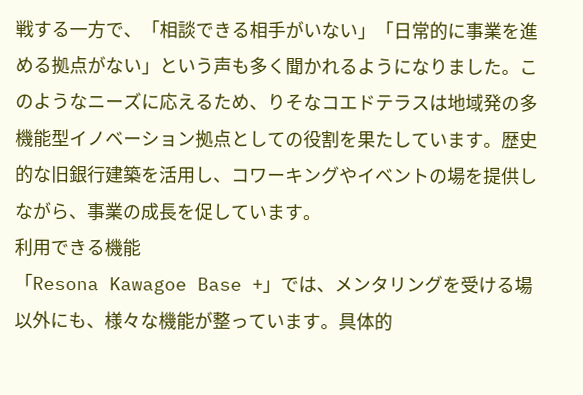戦する一方で、「相談できる相手がいない」「日常的に事業を進める拠点がない」という声も多く聞かれるようになりました。このようなニーズに応えるため、りそなコエドテラスは地域発の多機能型イノベーション拠点としての役割を果たしています。歴史的な旧銀行建築を活用し、コワーキングやイベントの場を提供しながら、事業の成長を促しています。
利用できる機能
「Resona Kawagoe Base +」では、メンタリングを受ける場以外にも、様々な機能が整っています。具体的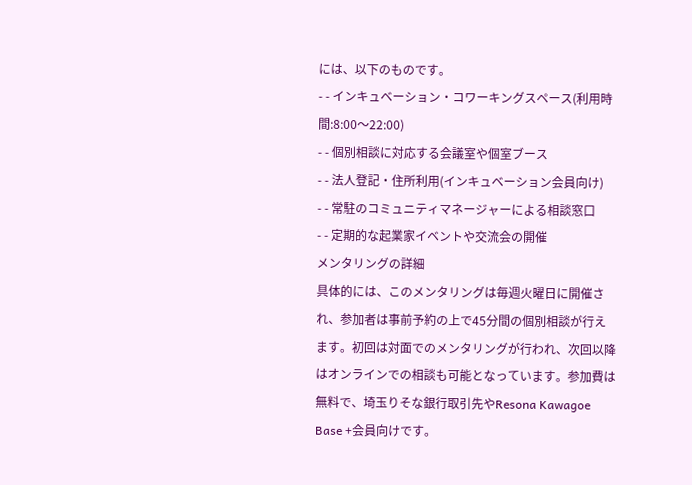には、以下のものです。
- - インキュベーション・コワーキングスペース(利用時間:8:00〜22:00)
- - 個別相談に対応する会議室や個室ブース
- - 法人登記・住所利用(インキュベーション会員向け)
- - 常駐のコミュニティマネージャーによる相談窓口
- - 定期的な起業家イベントや交流会の開催
メンタリングの詳細
具体的には、このメンタリングは毎週火曜日に開催され、参加者は事前予約の上で45分間の個別相談が行えます。初回は対面でのメンタリングが行われ、次回以降はオンラインでの相談も可能となっています。参加費は無料で、埼玉りそな銀行取引先やResona Kawagoe Base +会員向けです。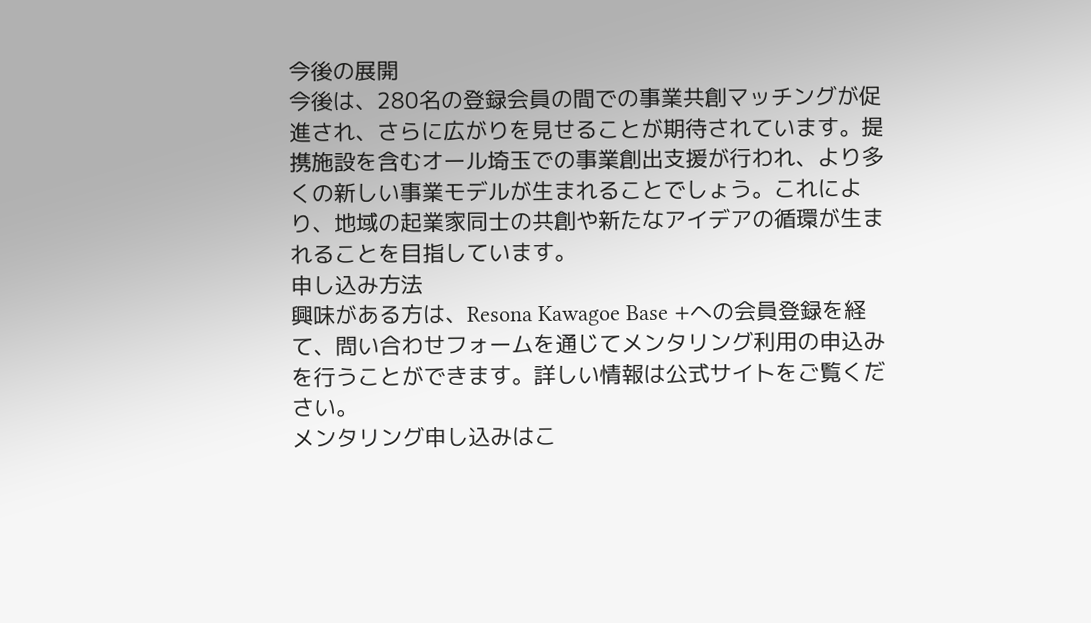今後の展開
今後は、280名の登録会員の間での事業共創マッチングが促進され、さらに広がりを見せることが期待されています。提携施設を含むオール埼玉での事業創出支援が行われ、より多くの新しい事業モデルが生まれることでしょう。これにより、地域の起業家同士の共創や新たなアイデアの循環が生まれることを目指しています。
申し込み方法
興味がある方は、Resona Kawagoe Base +への会員登録を経て、問い合わせフォームを通じてメンタリング利用の申込みを行うことができます。詳しい情報は公式サイトをご覧ください。
メンタリング申し込みはこ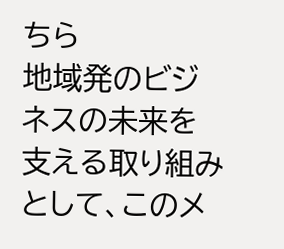ちら
地域発のビジネスの未来を支える取り組みとして、このメ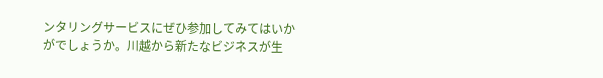ンタリングサービスにぜひ参加してみてはいかがでしょうか。川越から新たなビジネスが生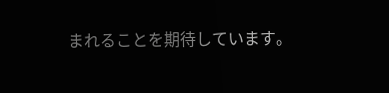まれることを期待しています。